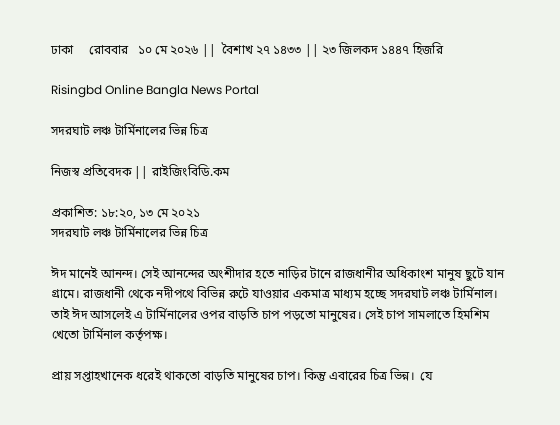ঢাকা     রোববার   ১০ মে ২০২৬ ||  বৈশাখ ২৭ ১৪৩৩ || ২৩ জিলকদ ১৪৪৭ হিজরি

Risingbd Online Bangla News Portal

সদরঘাট লঞ্চ টার্মিনালের ভিন্ন চিত্র

নিজস্ব প্রতিবেদক || রাইজিংবিডি.কম

প্রকাশিত: ১৮:২০, ১৩ মে ২০২১
সদরঘাট লঞ্চ টার্মিনালের ভিন্ন চিত্র

ঈদ মানেই আনন্দ। সেই আনন্দের অংশীদার হতে নাড়ির টানে রাজধানীর অধিকাংশ মানুষ ছুটে যান গ্রামে। রাজধানী থেকে নদীপথে বিভিন্ন রুটে যাওয়ার একমাত্র মাধ্যম হচ্ছে সদরঘাট লঞ্চ টার্মিনাল। তাই ঈদ আসলেই এ টার্মিনালের ওপর বাড়তি চাপ পড়তো মানুষের। সেই চাপ সামলাতে হিমশিম খেতো টার্মিনাল কর্তৃপক্ষ।

প্রায় সপ্তাহখানেক ধরেই থাকতো বাড়তি মানুষের চাপ। কিন্তু এবারের চিত্র ভিন্ন।  যে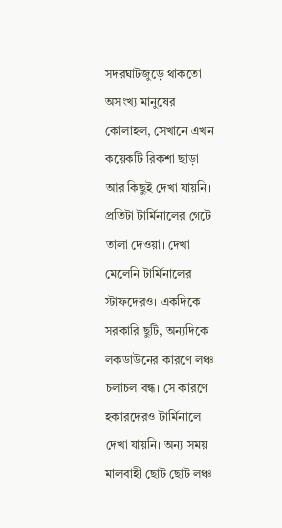সদরঘাটজুড়ে থাকতো অসংখ্য মানুষের কোলাহল, সেখানে এখন কয়েকটি রিকশা ছাড়া আর কিছুই দেখা যায়নি।  প্রতিটা টার্মিনালের গেটে তালা দেওয়া। দেখা মেলেনি টার্মিনালের স্টাফদেরও। একদিকে সরকারি ছুটি, অন্যদিকে লকডাউনের কারণে লঞ্চ চলাচল বন্ধ। সে কারণে হকারদেরও টার্মিনালে দেখা যায়নি। অন্য সময় মালবাহী ছোট ছোট লঞ্চ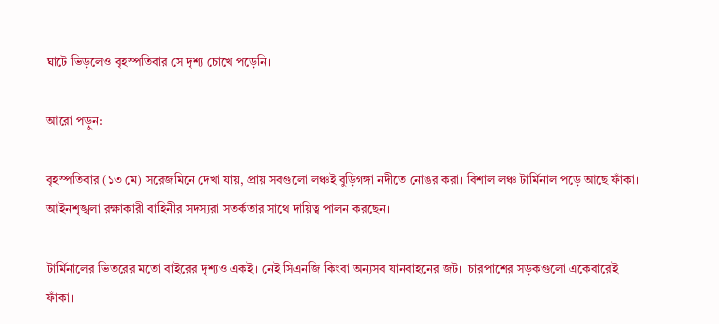ঘাটে ভিড়লেও বৃহস্পতিবার সে দৃশ্য চোখে পড়েনি।

আরো পড়ুন:

বৃহস্পতিবার (১৩ মে) সরেজমিনে দেখা যায়, প্রায় সবগুলো লঞ্চই বুড়িগঙ্গা নদীতে নোঙর করা। বিশাল লঞ্চ টার্মিনাল পড়ে আছে ফাঁকা। আইনশৃঙ্খলা রক্ষাকারী বাহিনীর সদস্যরা সতর্কতার সাথে দায়িত্ব পালন করছেন।

টার্মিনালের ভিতরের মতো বাইরের দৃশ্যও একই। নেই সিএনজি কিংবা অন্যসব যানবাহনের জট।  চারপাশের সড়কগুলো একেবারেই ফাঁকা।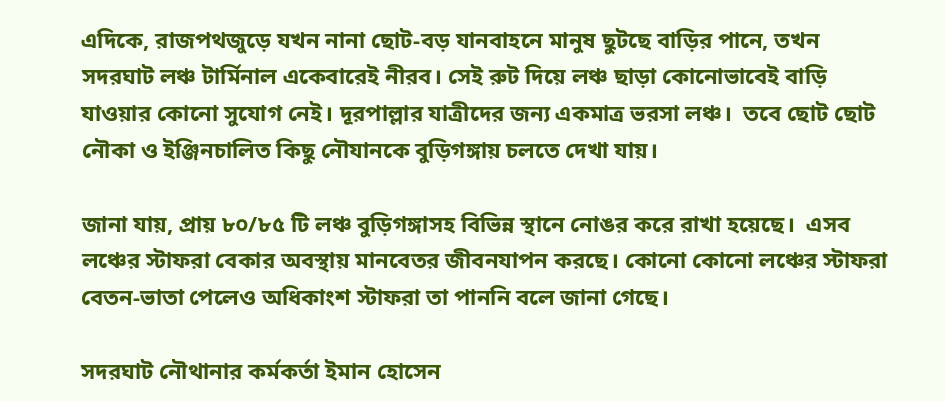এদিকে, রাজপথজুড়ে যখন নানা ছোট-বড় যানবাহনে মানুষ ছুটছে বাড়ির পানে, তখন সদরঘাট লঞ্চ টার্মিনাল একেবারেই নীরব। সেই রুট দিয়ে লঞ্চ ছাড়া কোনোভাবেই বাড়ি যাওয়ার কোনো সুযোগ নেই। দূরপাল্লার যাত্রীদের জন্য একমাত্র ভরসা লঞ্চ।  তবে ছোট ছোট নৌকা ও ইঞ্জিনচালিত কিছু নৌযানকে বুড়িগঙ্গায় চলতে দেখা যায়।

জানা যায়, প্রায় ৮০/৮৫ টি লঞ্চ বুড়িগঙ্গাসহ বিভিন্ন স্থানে নোঙর করে রাখা হয়েছে।  এসব লঞ্চের স্টাফরা বেকার অবস্থায় মানবেতর জীবনযাপন করছে। কোনো কোনো লঞ্চের স্টাফরা বেতন-ভাতা পেলেও অধিকাংশ স্টাফরা তা পাননি বলে জানা গেছে।

সদরঘাট নৌথানার কর্মকর্তা ইমান হোসেন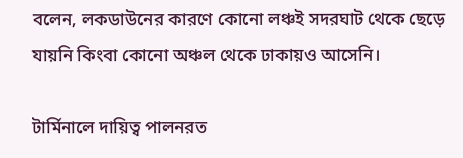বলেন, লকডাউনের কারণে কোনো লঞ্চই সদরঘাট থেকে ছেড়ে যায়নি কিংবা কোনো অঞ্চল থেকে ঢাকায়ও আসেনি।

টার্মিনালে দায়িত্ব পালনরত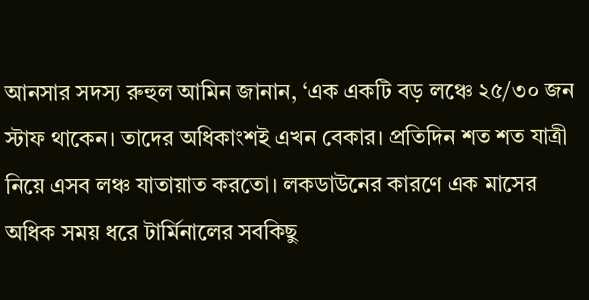আনসার সদস্য রুহুল আমিন জানান, ‘এক একটি বড় লঞ্চে ২৫/৩০ জন স্টাফ থাকেন। তাদের অধিকাংশই এখন বেকার। প্রতিদিন শত শত যাত্রী নিয়ে এসব লঞ্চ যাতায়াত করতো। লকডাউনের কারণে এক মাসের অধিক সময় ধরে টার্মিনালের সবকিছু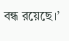বন্ধ রয়েছে।’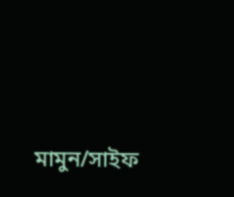মামুন/সাইফ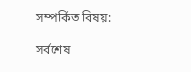সম্পর্কিত বিষয়:

সর্বশেষ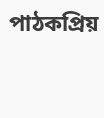পাঠকপ্রিয়